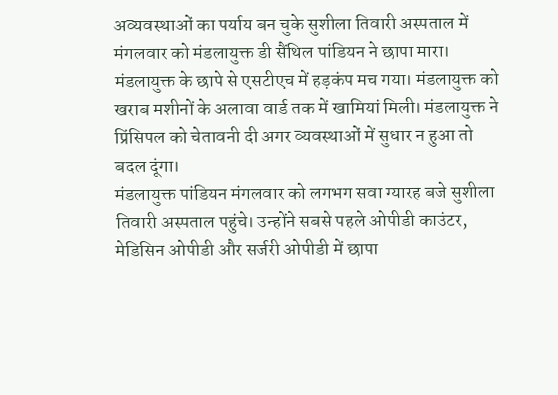अव्यवस्थाओं का पर्याय बन चुके सुशीला तिवारी अस्पताल में मंगलवार को मंडलायुक्त डी सैंथिल पांडियन ने छापा मारा। मंडलायुक्त के छापे से एसटीएच में हड़कंप मच गया। मंडलायुक्त को खराब मशीनों के अलावा वार्ड तक में खामियां मिली। मंडलायुक्त ने प्रिंसिपल को चेतावनी दी अगर व्यवस्थाओं में सुधार न हुआ तो बदल दूंगा।
मंडलायुक्त पांडियन मंगलवार को लगभग सवा ग्यारह बजे सुशीला तिवारी अस्पताल पहुंचे। उन्होंने सबसे पहले ओपीडी काउंटर, मेडिसिन ओपीडी और सर्जरी ओपीडी में छापा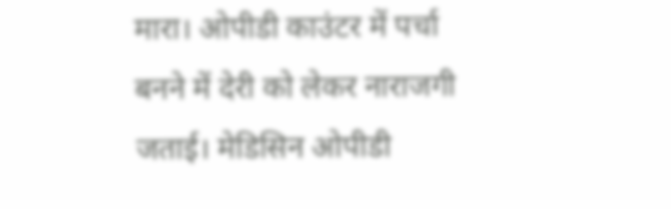मारा। ओपीडी काउंटर में पर्चा बनने में देरी को लेकर नाराजगी जताई। मेडिसिन ओपीडी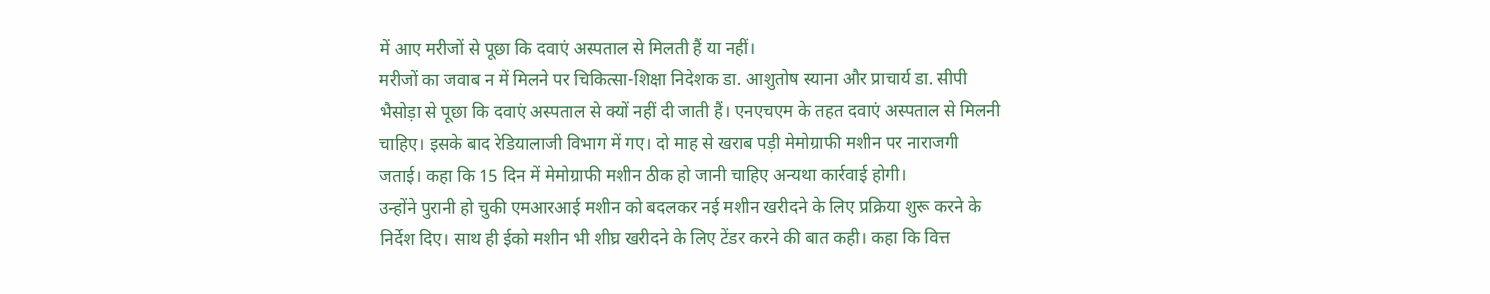में आए मरीजों से पूछा कि दवाएं अस्पताल से मिलती हैं या नहीं।
मरीजों का जवाब न में मिलने पर चिकित्सा-शिक्षा निदेशक डा. आशुतोष स्याना और प्राचार्य डा. सीपी भैसोड़ा से पूछा कि दवाएं अस्पताल से क्यों नहीं दी जाती हैं। एनएचएम के तहत दवाएं अस्पताल से मिलनी चाहिए। इसके बाद रेडियालाजी विभाग में गए। दो माह से खराब पड़ी मेमोग्राफी मशीन पर नाराजगी जताई। कहा कि 15 दिन में मेमोग्राफी मशीन ठीक हो जानी चाहिए अन्यथा कार्रवाई होगी।
उन्होंने पुरानी हो चुकी एमआरआई मशीन को बदलकर नई मशीन खरीदने के लिए प्रक्रिया शुरू करने के निर्देश दिए। साथ ही ईको मशीन भी शीघ्र खरीदने के लिए टेंडर करने की बात कही। कहा कि वित्त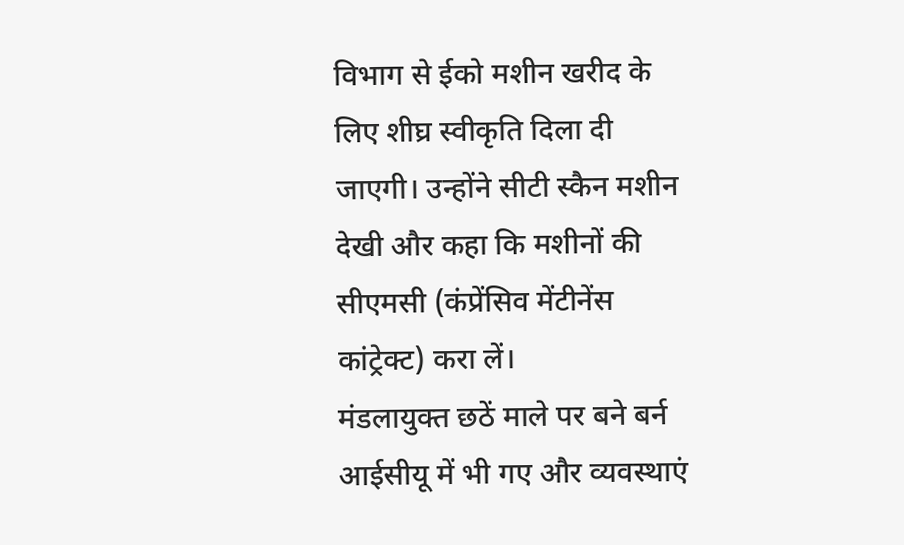विभाग से ईको मशीन खरीद के लिए शीघ्र स्वीकृति दिला दी जाएगी। उन्होंने सीटी स्कैन मशीन देखी और कहा कि मशीनों की सीएमसी (कंप्रेंसिव मेंटीनेंस कांट्रेक्ट) करा लें।
मंडलायुक्त छठें माले पर बने बर्न आईसीयू में भी गए और व्यवस्थाएं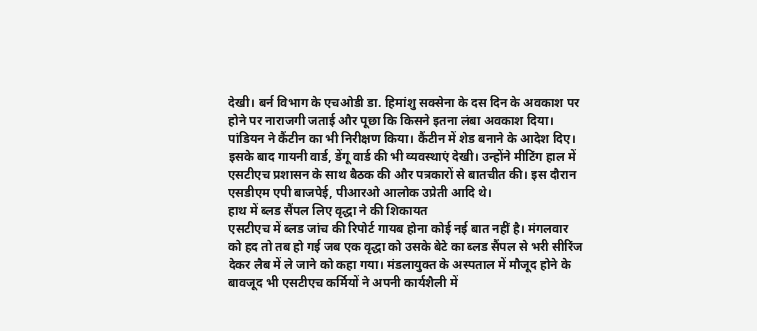देखी। बर्न विभाग के एचओडी डा. हिमांशु सक्सेना के दस दिन के अवकाश पर होने पर नाराजगी जताई और पूछा कि किसने इतना लंबा अवकाश दिया।
पांडियन ने कैंटीन का भी निरीक्षण किया। कैंटीन में शेड बनाने के आदेश दिए। इसके बाद गायनी वार्ड, डेंगू वार्ड की भी व्यवस्थाएं देखी। उन्होंने मीटिंग हाल में एसटीएच प्रशासन के साथ बैठक की और पत्रकारों से बातचीत की। इस दौरान एसडीएम एपी बाजपेई, पीआरओ आलोक उप्रेती आदि थे।
हाथ में ब्लड सैंपल लिए वृद्धा ने की शिकायत
एसटीएच में ब्लड जांच की रिपोर्ट गायब होना कोई नई बात नहीं है। मंगलवार को हद तो तब हो गई जब एक वृद्धा को उसके बेटे का ब्लड सैंपल से भरी सीरिंज देकर लैब में ले जाने को कहा गया। मंडलायुक्त के अस्पताल में मौजूद होने के बावजूद भी एसटीएच कर्मियों ने अपनी कार्यशैली में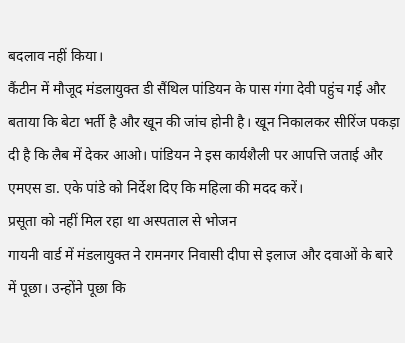बदलाव नहीं किया।
कैंटीन में मौजूद मंडलायुक्त डी सैंथिल पांडियन के पास गंगा देवी पहुंच गई और बताया कि बेटा भर्ती है और खून की जांच होनी है। खून निकालकर सीरिंज पकड़ा दी है कि लैब में देकर आओ। पांडियन ने इस कार्यशैली पर आपत्ति जताई और एमएस डा. एके पांडे को निर्देश दिए कि महिला की मदद करें।
प्रसूता को नहीं मिल रहा था अस्पताल से भोजन
गायनी वार्ड में मंडलायुक्त ने रामनगर निवासी दीपा से इलाज और दवाओं के बारे में पूछा। उन्होंने पूछा कि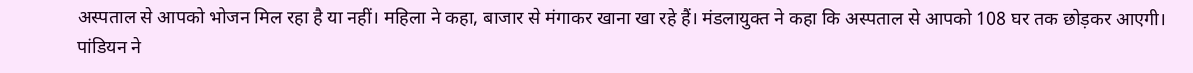अस्पताल से आपको भोजन मिल रहा है या नहीं। महिला ने कहा, बाजार से मंगाकर खाना खा रहे हैं। मंडलायुक्त ने कहा कि अस्पताल से आपको 108 घर तक छोड़कर आएगी।
पांडियन ने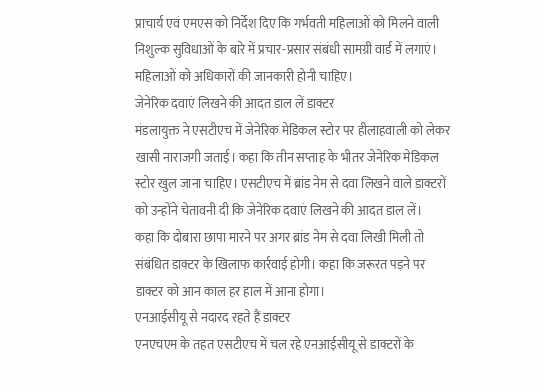प्राचार्य एवं एमएस को निर्देश दिए कि गर्भवती महिलाओं को मिलने वाली निशुल्क सुविधाओं के बारे में प्रचार-प्रसार संबंधी सामग्री वार्ड में लगाएं। महिलाओं को अधिकारों की जानकारी होनी चाहिए।
जेनेरिक दवाएं लिखने की आदत डाल लें डाक्टर
मंडलायुक्त ने एसटीएच में जेनेरिक मेडिकल स्टोर पर हीलाहवाली को लेकर खासी नाराजगी जताई। कहा कि तीन सप्ताह के भीतर जेनेरिक मेडिकल स्टोर खुल जाना चाहिए। एसटीएच में ब्रांड नेम से दवा लिखने वाले डाक्टरों को उन्होंने चेतावनी दी कि जेनेरिक दवाएं लिखने की आदत डाल लें।
कहा कि दोबारा छापा मारने पर अगर ब्रांड नेम से दवा लिखी मिली तो संबंधित डाक्टर के खिलाफ कार्रवाई होगी। कहा कि जरूरत पड़ने पर डाक्टर को आन काल हर हाल में आना होगा।
एनआईसीयू से नदारद रहते हैं डाक्टर
एनएचएम के तहत एसटीएच में चल रहे एनआईसीयू से डाक्टरों के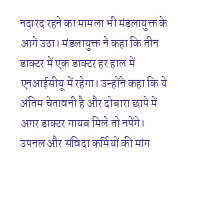नदारद रहने का मामला भी मंडलायुक्त के आगे उठा। मंडलायुक्त ने कहा कि तीन डाक्टर में एक डाक्टर हर हाल में एनआईसीयू में रहेगा। उन्होंने कहा कि ये अंतिम चेतावनी है और दोबारा छापे में अगर डाक्टर गायब मिले तो नपेंगे।
उपनल और संविदा कर्मियों की मांग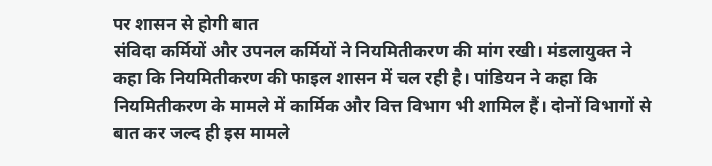पर शासन से होगी बात
संविदा कर्मियों और उपनल कर्मियों ने नियमितीकरण की मांग रखी। मंडलायुक्त ने कहा कि नियमितीकरण की फाइल शासन में चल रही है। पांडियन ने कहा कि नियमितीकरण के मामले में कार्मिक और वित्त विभाग भी शामिल हैं। दोनों विभागों से बात कर जल्द ही इस मामले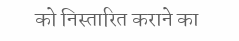को निस्तारित कराने का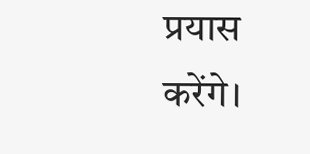प्रयास करेंगे।